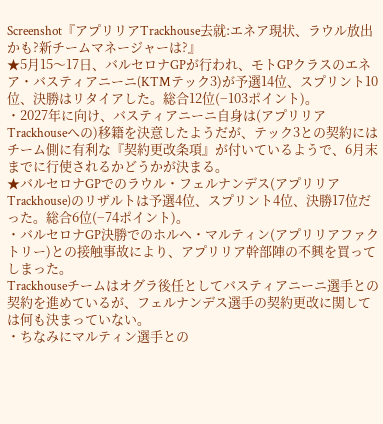Screenshot『アプリリアTrackhouse去就:エネア現状、ラウル放出かも?新チームマネージャーは?』
★5月15〜17日、バルセロナGPが行われ、モトGPクラスのエネア・バスティアニーニ(KTMテック3)が予選14位、スプリント10位、決勝はリタイアした。総合12位(−103ポイント)。
・2027年に向け、バスティアニーニ自身は(アプリリアTrackhouseへの)移籍を決意したようだが、テック3との契約にはチーム側に有利な『契約更改条項』が付いているようで、6月末までに行使されるかどうかが決まる。
★バルセロナGPでのラウル・フェルナンデス(アプリリアTrackhouse)のリザルトは予選4位、スプリント4位、決勝17位だった。総合6位(−74ポイント)。
・バルセロナGP決勝でのホルヘ・マルティン(アプリリアファクトリー)との接触事故により、アプリリア幹部陣の不興を買ってしまった。
Trackhouseチームはオグラ後任としてバスティアニーニ選手との契約を進めているが、フェルナンデス選手の契約更改に関しては何も決まっていない。
・ちなみにマルティン選手との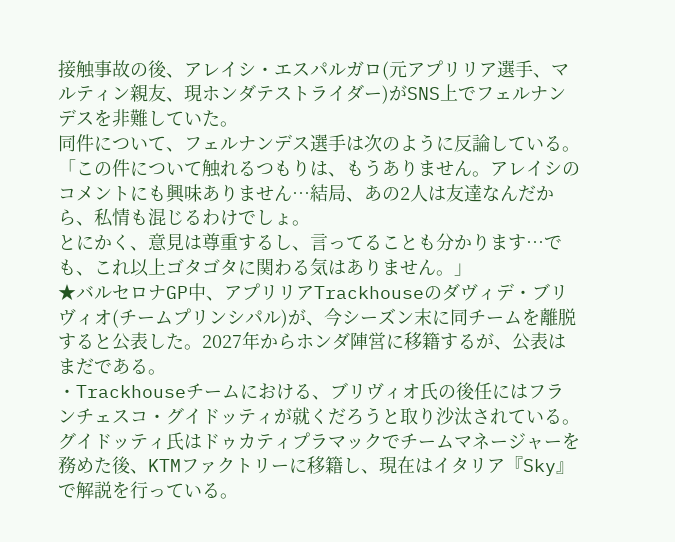接触事故の後、アレイシ・エスパルガロ(元アプリリア選手、マルティン親友、現ホンダテストライダー)がSNS上でフェルナンデスを非難していた。
同件について、フェルナンデス選手は次のように反論している。
「この件について触れるつもりは、もうありません。アレイシのコメントにも興味ありません…結局、あの2人は友達なんだから、私情も混じるわけでしょ。
とにかく、意見は尊重するし、言ってることも分かります…でも、これ以上ゴタゴタに関わる気はありません。」
★バルセロナGP中、アプリリアTrackhouseのダヴィデ・ブリヴィオ(チームプリンシパル)が、今シーズン末に同チームを離脱すると公表した。2027年からホンダ陣営に移籍するが、公表はまだである。
・Trackhouseチームにおける、ブリヴィオ氏の後任にはフランチェスコ・グイドッティが就くだろうと取り沙汰されている。
グイドッティ氏はドゥカティプラマックでチームマネージャーを務めた後、KTMファクトリーに移籍し、現在はイタリア『Sky』で解説を行っている。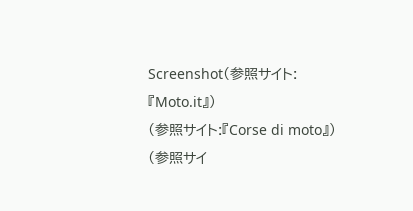Screenshot(参照サイト:『Moto.it』)
(参照サイト:『Corse di moto』)
(参照サイ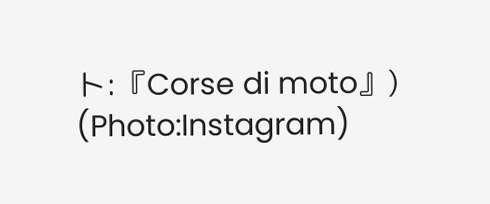ト:『Corse di moto』)
(Photo:Instagram)